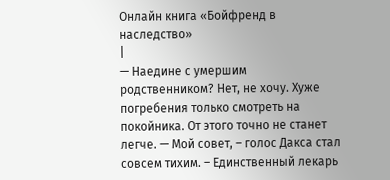Онлайн книга «Бойфренд в наследство»
|
— Наедине с умершим родственником? Нет, не хочу. Хуже погребения только смотреть на покойника. От этого точно не станет легче. — Мой совет, – голос Дакса стал совсем тихим. – Единственный лекарь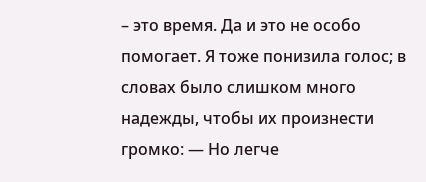– это время. Да и это не особо помогает. Я тоже понизила голос; в словах было слишком много надежды, чтобы их произнести громко: — Но легче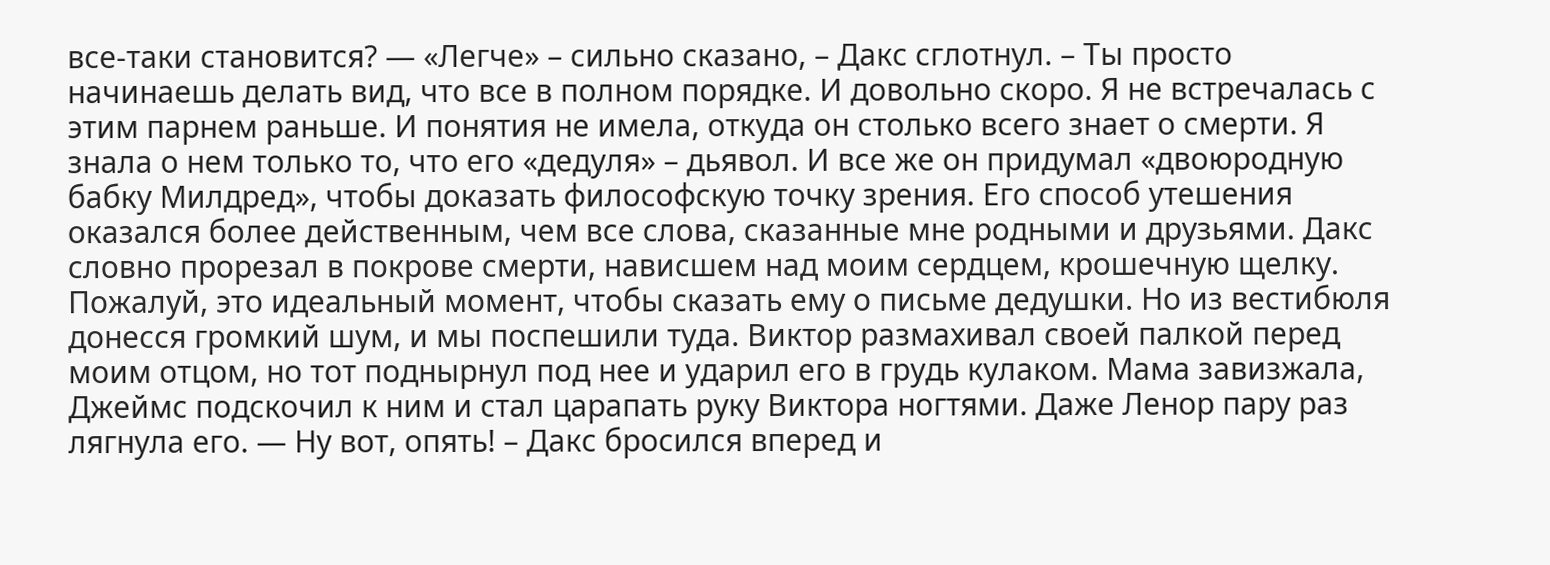все-таки становится? — «Легче» – сильно сказано, – Дакс сглотнул. – Ты просто начинаешь делать вид, что все в полном порядке. И довольно скоро. Я не встречалась с этим парнем раньше. И понятия не имела, откуда он столько всего знает о смерти. Я знала о нем только то, что его «дедуля» – дьявол. И все же он придумал «двоюродную бабку Милдред», чтобы доказать философскую точку зрения. Его способ утешения оказался более действенным, чем все слова, сказанные мне родными и друзьями. Дакс словно прорезал в покрове смерти, нависшем над моим сердцем, крошечную щелку. Пожалуй, это идеальный момент, чтобы сказать ему о письме дедушки. Но из вестибюля донесся громкий шум, и мы поспешили туда. Виктор размахивал своей палкой перед моим отцом, но тот поднырнул под нее и ударил его в грудь кулаком. Мама завизжала, Джеймс подскочил к ним и стал царапать руку Виктора ногтями. Даже Ленор пару раз лягнула его. — Ну вот, опять! – Дакс бросился вперед и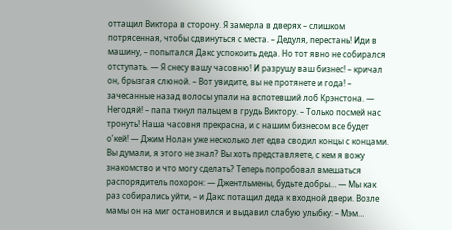оттащил Виктора в сторону. Я замерла в дверях – слишком потрясенная, чтобы сдвинуться с места. – Дедуля, перестань! Иди в машину, – попытался Дакс успокоить деда. Но тот явно не собирался отступать. — Я снесу вашу часовню! И разрушу ваш бизнес! – кричал он, брызгая слюной. – Вот увидите, вы не протянете и года! – зачесанные назад волосы упали на вспотевший лоб Крэнстона. — Негодяй! – папа ткнул пальцем в грудь Виктору. – Только посмей нас тронуть! Наша часовня прекрасна, и с нашим бизнесом все будет о’кей! — Джим Нолан уже несколько лет едва сводил концы с концами. Вы думали, я этого не знал? Вы хоть представляете, с кем я вожу знакомство и что могу сделать? Теперь попробовал вмешаться распорядитель похорон: — Джентльмены, будьте добры… — Мы как раз собирались уйти, – и Дакс потащил деда к входной двери. Возле мамы он на миг остановился и выдавил слабую улыбку: – Мэм…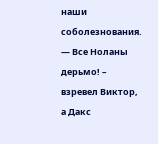наши соболезнования. — Все Ноланы дерьмо! – взревел Виктор, а Дакс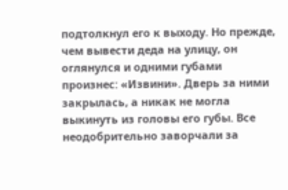подтолкнул его к выходу. Но прежде, чем вывести деда на улицу, он оглянулся и одними губами произнес: «Извини». Дверь за ними закрылась, а никак не могла выкинуть из головы его губы. Все неодобрительно заворчали за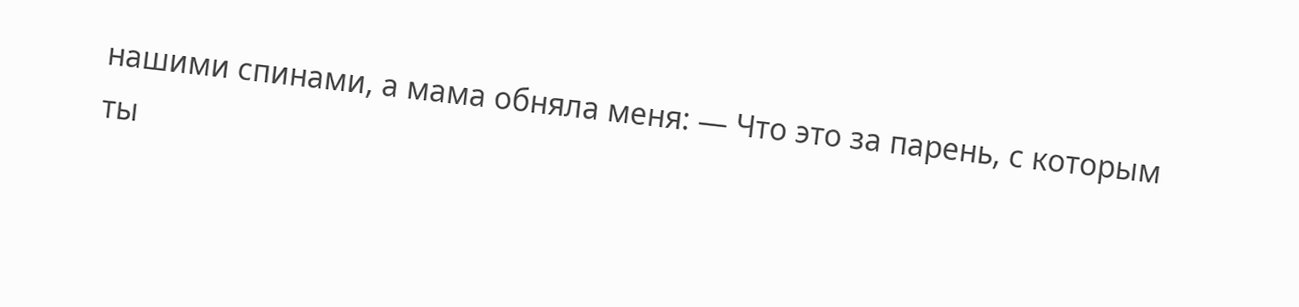нашими спинами, а мама обняла меня: — Что это за парень, с которым ты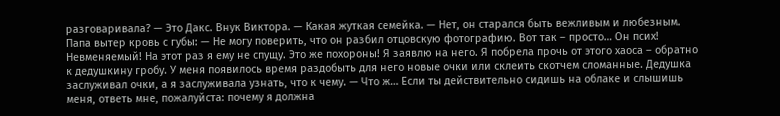разговаривала? — Это Дакс. Внук Виктора. — Какая жуткая семейка. — Нет, он старался быть вежливым и любезным. Папа вытер кровь с губы: — Не могу поверить, что он разбил отцовскую фотографию. Вот так – просто… Он псих! Невменяемый! На этот раз я ему не спущу. Это же похороны! Я заявлю на него. Я побрела прочь от этого хаоса – обратно к дедушкину гробу. У меня появилось время раздобыть для него новые очки или склеить скотчем сломанные. Дедушка заслуживал очки, а я заслуживала узнать, что к чему. — Что ж… Если ты действительно сидишь на облаке и слышишь меня, ответь мне, пожалуйста: почему я должна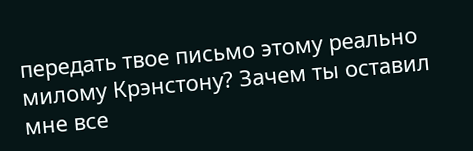передать твое письмо этому реально милому Крэнстону? Зачем ты оставил мне все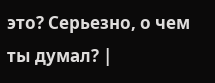это? Серьезно, о чем ты думал? |